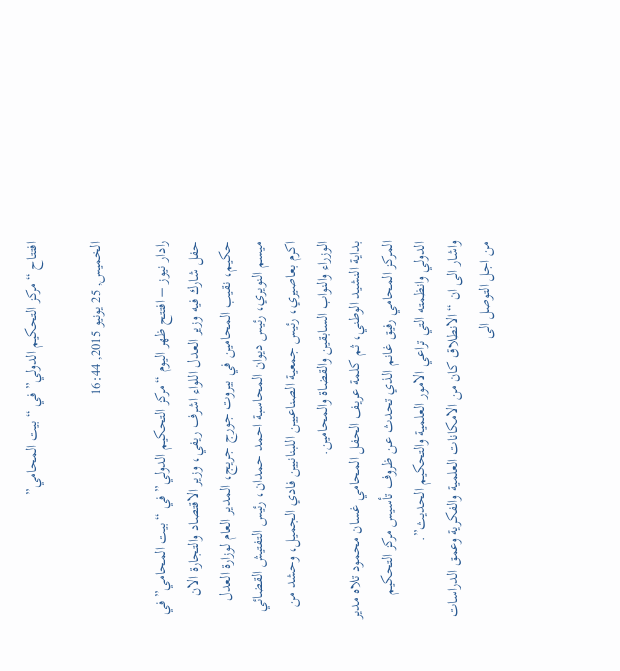افتتاح “مركز التحكيم الدولي” في “بيت المحامي”

الخميس, 25 يونيو 2015, 16:44

رادار نيوز – افتتح ظهر اليوم “مركز التحكيم الدولي” في “بيت المحامي” في حفل شارك فيه وزير العدل اللواء اشرف ريفي، وزير الاقتصاد والتجارة الان حكيم، نقيب المحامين في بيروت جورج جريج، المدير العام لوزارة العدل ميسم النويري، رئيس ديوان المحاسبة احمد حمدان، رئيس التفتيش القضائي اكرم بعاصيري، رئيس جمعية الصناعيين اللبنانيين فادي الجميل، وحشد من الوزراء والنواب السابقين والقضاة والمحامين.
بداية النشيد الوطني، ثم كلمة عريف الحفل المحامي غسان محمود تلاه مدير المركز المحامي رفيق غانم الذي تحدث عن ظروف تأسيس مركز التحكيم الدولي وانظمته التي تراعي الامور العلمية والتحكيم الحديث”.
واشار الى ان “الانطلاق كان من الامكانات العلمية والفكرية وعمق الدراسات من اجل التوصل الى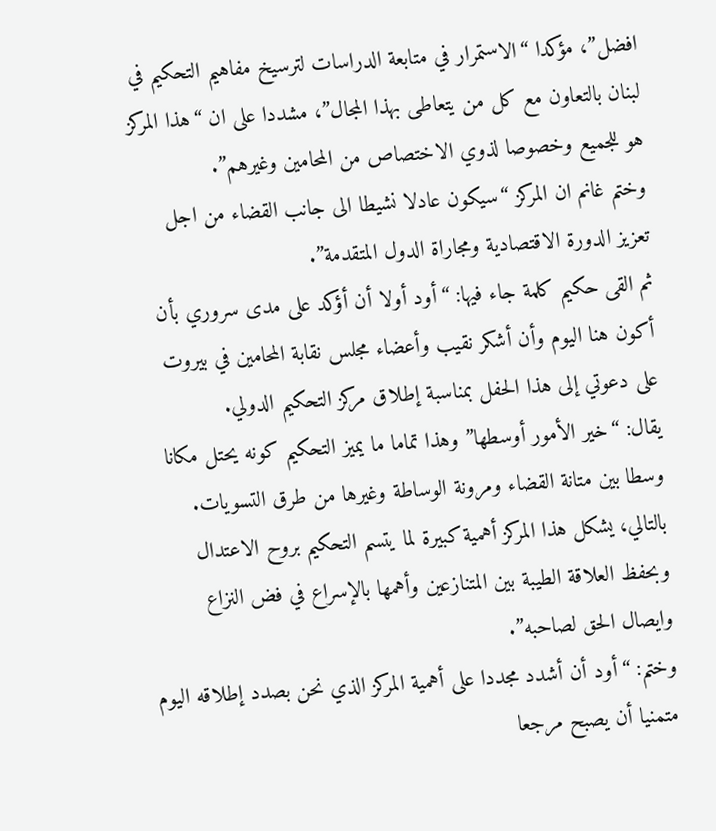افضل”، مؤكدا “الاستمرار في متابعة الدراسات لترسيخ مفاهيم التحكيم في لبنان بالتعاون مع كل من يتعاطى بهذا المجال”، مشددا على ان “هذا المركز هو للجميع وخصوصا لذوي الاختصاص من المحامين وغيرهم”.
وختم غانم ان المركز “سيكون عادلا نشيطا الى جانب القضاء من اجل تعزيز الدورة الاقتصادية ومجاراة الدول المتقدمة”.
ثم القى حكيم كلمة جاء فيها: “أود أولا أن أؤكد على مدى سروري بأن أكون هنا اليوم وأن أشكر نقيب وأعضاء مجلس نقابة المحامين في بيروت على دعوتي إلى هذا الحفل بمناسبة إطلاق مركز التحكيم الدولي.
يقال: “خير الأمور أوسطها” وهذا تماما ما يميز التحكيم كونه يحتل مكانا وسطا بين متانة القضاء ومرونة الوساطة وغيرها من طرق التسويات. بالتالي، يشكل هذا المركز أهمية كبيرة لما يتسم التحكيم بروح الاعتدال وبحفظ العلاقة الطيبة بين المتنازعين وأهمها بالإسراع في فض النزاع وايصال الحق لصاحبه”.
وختم: “أود أن أشدد مجددا على أهمية المركز الذي نحن بصدد إطلاقه اليوم متمنيا أن يصبح مرجعا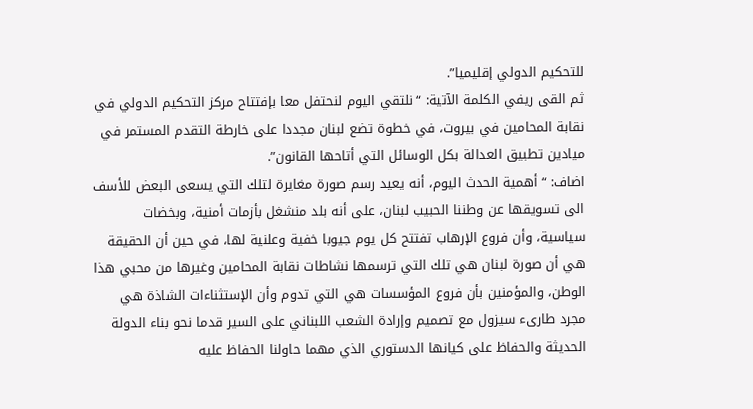للتحكيم الدولي إقليميا”.
ثم القى ريفي الكلمة الآتية: “نلتقي اليوم لنحتفل معا بإفتتاح مركز التحكيم الدولي في نقابة المحامين في بيروت، في خطوة تضع لبنان مجددا على خارطة التقدم المستمر في ميادين تطبيق العدالة بكل الوسائل التي أتاحها القانون”.
اضاف: “أهمية الحدث اليوم، أنه يعيد رسم صورة مغايرة لتلك التي يسعى البعض للأسف الى تسويقها عن وطننا الحبيب لبنان، على أنه بلد منشغل بأزمات أمنية، وبخضات سياسية، وأن فروع الإرهاب تفتتح كل يوم جيوبا خفية وعلنية لها، في حين أن الحقيقة هي أن صورة لبنان هي تلك التي ترسمها نشاطات نقابة المحامين وغيرها من محبي هذا الوطن، والمؤمنين بأن فروع المؤسسات هي التي تدوم وأن الإستثناءات الشاذة هي مجرد طارىء سيزول مع تصميم وإرادة الشعب اللبناني على السير قدما نحو بناء الدولة الحديثة والحفاظ على كيانها الدستوري الذي مهما حاولنا الحفاظ عليه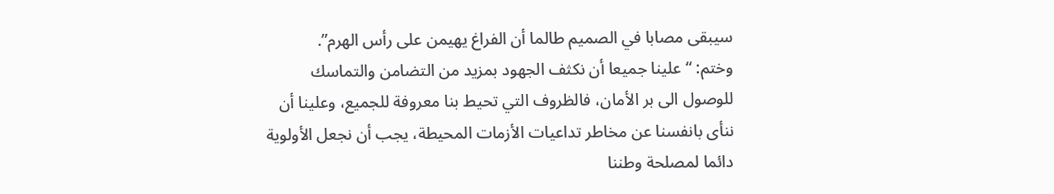سيبقى مصابا في الصميم طالما أن الفراغ يهيمن على رأس الهرم”.
وختم: “علينا جميعا أن نكثف الجهود بمزيد من التضامن والتماسك للوصول الى بر الأمان، فالظروف التي تحيط بنا معروفة للجميع، وعلينا أن ننأى بانفسنا عن مخاطر تداعيات الأزمات المحيطة، يجب أن نجعل الأولوية دائما لمصلحة وطننا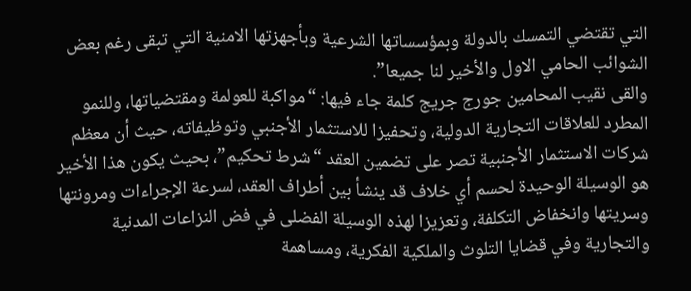التي تقتضي التمسك بالدولة وبمؤسساتها الشرعية وبأجهزتها الامنية التي تبقى رغم بعض الشوائب الحامي الاول والأخير لنا جميعا”.
والقى نقيب المحامين جورج جريج كلمة جاء فيها: “مواكبة للعولمة ومقتضياتها، وللنمو المطرد للعلاقات التجارية الدولية، وتحفيزا للاستثمار الأجنبي وتوظيفاته، حيث أن معظم شركات الاستثمار الأجنبية تصر على تضمين العقد “شرط تحكيم”، بحيث يكون هذا الأخير هو الوسيلة الوحيدة لحسم أي خلاف قد ينشأ بين أطراف العقد، لسرعة الإجراءات ومرونتها وسريتها وانخفاض التكلفة، وتعزيزا لهذه الوسيلة الفضلى في فض النزاعات المدنية والتجارية وفي قضايا التلوث والملكية الفكرية، ومساهمة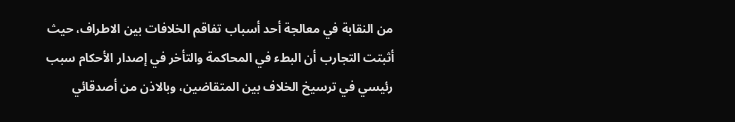من النقابة في معالجة أحد أسباب تفاقم الخلافات بين الاطراف، حيث أثبتت التجارب أن البطء في المحاكمة والتأخر في إصدار الأحكام سبب رئيسي في ترسيخ الخلاف بين المتقاضين، وبالاذن من أصدقائي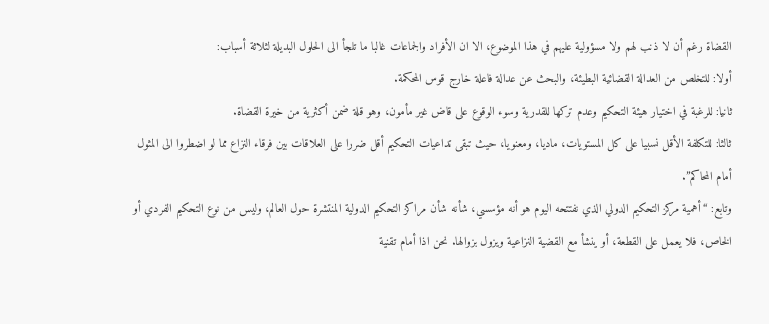القضاة رغم أن لا ذنب لهم ولا مسؤولية عليهم في هذا الموضوع، الا ان الأفراد والجماعات غالبا ما تلجأ الى الحلول البديلة لثلاثة أسباب:
أولا: للتخلص من العدالة القضائية البطيئة، والبحث عن عدالة فاعلة خارج قوس المحكمة.
ثانيا: للرغبة في اختيار هيئة التحكيم وعدم تركها للقدرية وسوء الوقوع على قاض غير مأمون، وهو قلة ضمن أكثرية من خيرة القضاة.
ثالثا: للتكلفة الأقل نسبيا على كل المستويات، ماديا، ومعنويا، حيث تبقى تداعيات التحكيم أقل ضررا على العلاقات بين فرقاء النزاع مما لو اضطروا الى المثول أمام المحاكم”.
وتابع: “أهمية مركز التحكيم الدولي الذي نفتتحه اليوم هو أنه مؤسسي، شأنه شأن مراكز التحكيم الدولية المنتشرة حول العالم، وليس من نوع التحكيم الفردي أو الخاص، فلا يعمل على القطعة، أو ينشأ مع القضية النزاعية ويزول بزوالها. نحن اذا أمام تقنية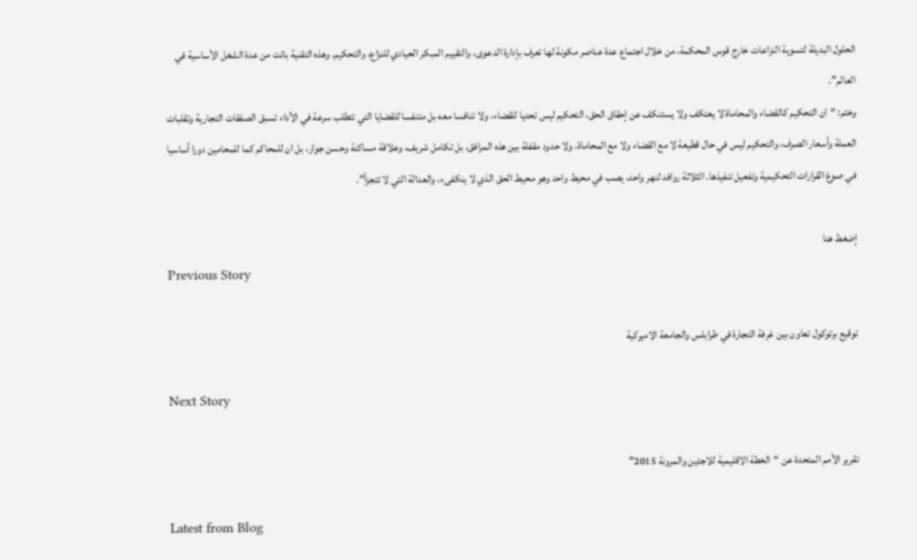الحلول البديلة لتسوية النزاعات خارج قوس المحكمة، من خلال اجتماع عدة عناصر مكونة لها تعرف بإدارة الدعوى، والتقييم المبكر الحيادي للنزاع، والتحكيم. وهذه التقنية باتت من عدة الشغل الأساسية في العالم”.
وختم: “ان التحكيم كالقضاء والمحاماة لا يعتكف ولا يستنكف عن إحقاق الحق، التحكيم ليس تحديا للقضاء، ولا تنافسا معه بل متنفسا للقضايا التي تتطلب سرعة في الأداء تسبق الصفقات التجارية وتقلبات العملة وأسعار الصرف، والتحكيم ليس في حال قطيعة لا مع القضاء ولا مع المحاماة، ولا حدود مقفلة بين هذه المرافق، بل تكامل شريف، وعلاقة مساكنة وحسن جوار، بل ان للمحاكم كما للمحامين دورا أساسيا في صوغ القرارات التحكيمية وتفعيل تنفيذها. الثلاثة روافد لنهر واحد، يصب في محيط واحد وهو محيط الحق الذي لا ينكفىء، والعدالة التي لا تتجزأ”.

إضغط هنا
Previous Story

توقيع برتوكول تعاون بين غرفة التجارة في طرابلس والجامعة الاميركية

Next Story

تقرير الأمم المتحدة عن “الخطة الاقليمية للاجئين والمرونة 2015”

Latest from Blog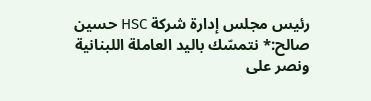رئيس مجلس إدارة شركة HSC حسين صالح:* نتمسّك باليد العاملة اللبنانية ونصر على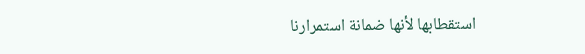استقطابها لأنها ضمانة استمرارنا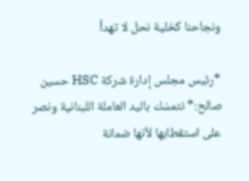ونجاحنا كخلية نحل لا تهدأ

*رئيس مجلس إدارة شركة HSC حسين صالح:* نتمسّك باليد العاملة اللبنانية ونصر على استقطابها لأنها ضمانة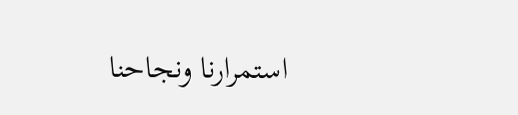استمرارنا ونجاحنا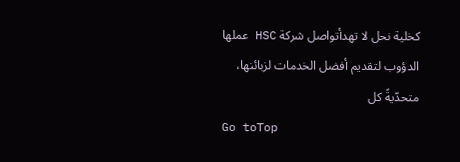كخلية نحل لا تهدأتواصل شركة HSC عملها الدؤوب لتقديم أفضل الخدمات لزبائنها، متحدّيةً كل
Go toTop